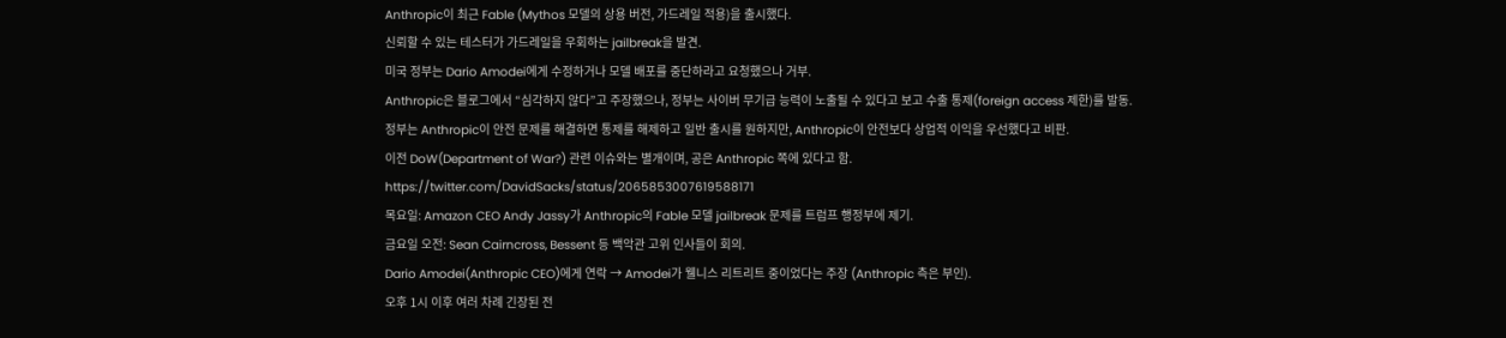Anthropic이 최근 Fable (Mythos 모델의 상용 버전, 가드레일 적용)을 출시했다.
신뢰할 수 있는 테스터가 가드레일을 우회하는 jailbreak을 발견.
미국 정부는 Dario Amodei에게 수정하거나 모델 배포를 중단하라고 요청했으나 거부.
Anthropic은 블로그에서 “심각하지 않다”고 주장했으나, 정부는 사이버 무기급 능력이 노출될 수 있다고 보고 수출 통제(foreign access 제한)를 발동.
정부는 Anthropic이 안전 문제를 해결하면 통제를 해제하고 일반 출시를 원하지만, Anthropic이 안전보다 상업적 이익을 우선했다고 비판.
이전 DoW(Department of War?) 관련 이슈와는 별개이며, 공은 Anthropic 쪽에 있다고 함.
https://twitter.com/DavidSacks/status/2065853007619588171
목요일: Amazon CEO Andy Jassy가 Anthropic의 Fable 모델 jailbreak 문제를 트럼프 행정부에 제기.
금요일 오전: Sean Cairncross, Bessent 등 백악관 고위 인사들이 회의.
Dario Amodei(Anthropic CEO)에게 연락 → Amodei가 웰니스 리트리트 중이었다는 주장 (Anthropic 측은 부인).
오후 1시 이후 여러 차례 긴장된 전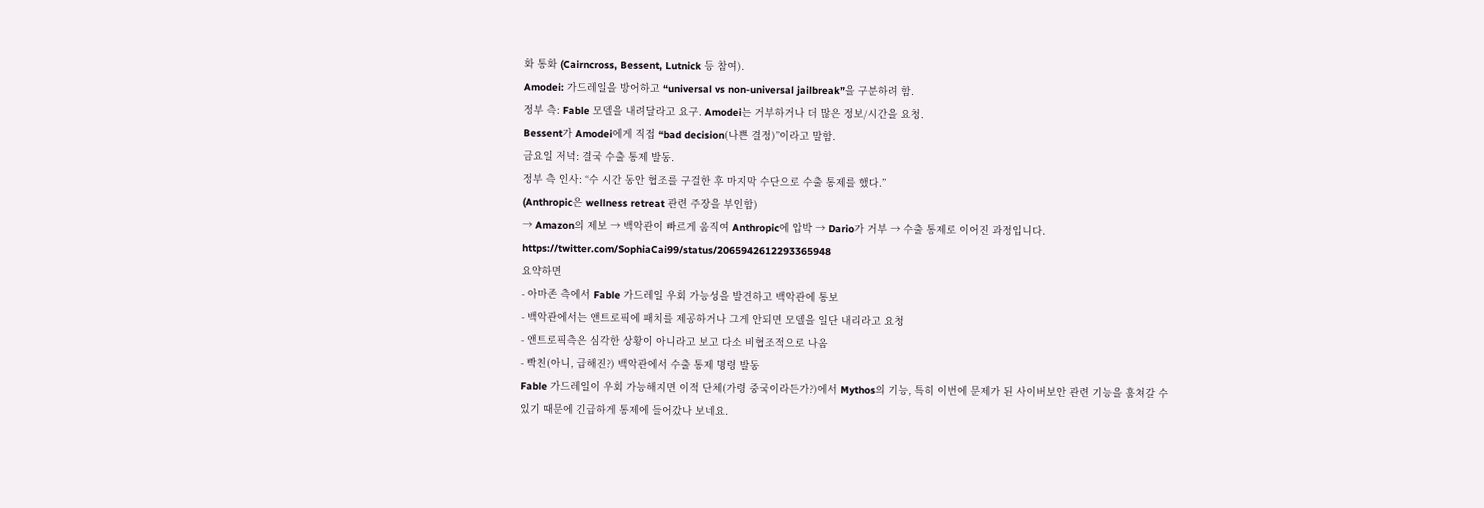화 통화 (Cairncross, Bessent, Lutnick 등 참여).
Amodei: 가드레일을 방어하고 “universal vs non-universal jailbreak”을 구분하려 함.
정부 측: Fable 모델을 내려달라고 요구. Amodei는 거부하거나 더 많은 정보/시간을 요청.
Bessent가 Amodei에게 직접 “bad decision(나쁜 결정)”이라고 말함.
금요일 저녁: 결국 수출 통제 발동.
정부 측 인사: “수 시간 동안 협조를 구걸한 후 마지막 수단으로 수출 통제를 했다.”
(Anthropic은 wellness retreat 관련 주장을 부인함)
→ Amazon의 제보 → 백악관이 빠르게 움직여 Anthropic에 압박 → Dario가 거부 → 수출 통제로 이어진 과정입니다.
https://twitter.com/SophiaCai99/status/2065942612293365948
요약하면
- 아마존 측에서 Fable 가드레일 우회 가능성을 발견하고 백악관에 통보
- 백악관에서는 앤트로픽에 패치를 제공하거나 그게 안되면 모델을 일단 내리라고 요청
- 앤트로픽측은 심각한 상황이 아니라고 보고 다소 비협조적으로 나옴
- 빡친(아니, 급해진?) 백악관에서 수출 통제 명령 발동
Fable 가드레일이 우회 가능해지면 이적 단체(가령 중국이라든가?)에서 Mythos의 기능, 특히 이번에 문제가 된 사이버보안 관련 기능을 훔쳐갈 수 있기 때문에 긴급하게 통제에 들어갔나 보네요.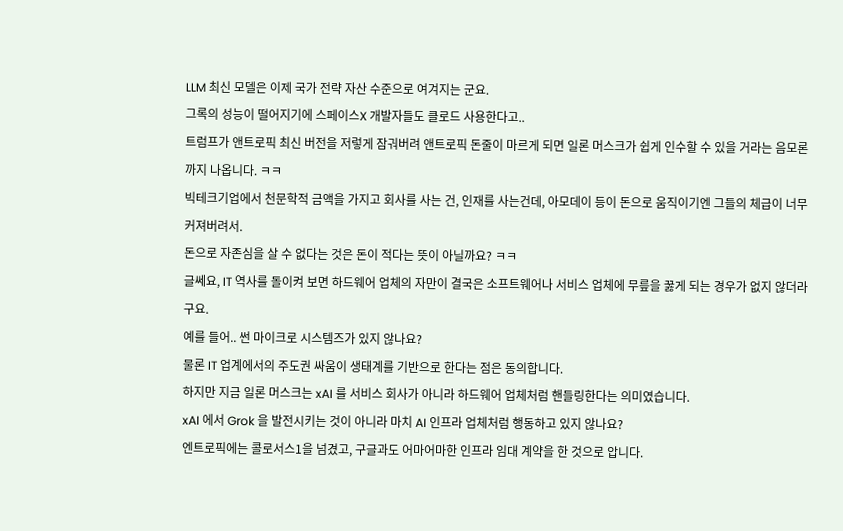LLM 최신 모델은 이제 국가 전략 자산 수준으로 여겨지는 군요.
그록의 성능이 떨어지기에 스페이스X 개발자들도 클로드 사용한다고..
트럼프가 앤트로픽 최신 버전을 저렇게 잠궈버려 앤트로픽 돈줄이 마르게 되면 일론 머스크가 쉽게 인수할 수 있을 거라는 음모론까지 나옵니다. ㅋㅋ
빅테크기업에서 천문학적 금액을 가지고 회사를 사는 건, 인재를 사는건데, 아모데이 등이 돈으로 움직이기엔 그들의 체급이 너무 커져버려서.
돈으로 자존심을 살 수 없다는 것은 돈이 적다는 뜻이 아닐까요? ㅋㅋ
글쎄요, IT 역사를 돌이켜 보면 하드웨어 업체의 자만이 결국은 소프트웨어나 서비스 업체에 무릎을 꿇게 되는 경우가 없지 않더라구요.
예를 들어.. 썬 마이크로 시스템즈가 있지 않나요?
물론 IT 업계에서의 주도권 싸움이 생태계를 기반으로 한다는 점은 동의합니다.
하지만 지금 일론 머스크는 xAI 를 서비스 회사가 아니라 하드웨어 업체처럼 핸들링한다는 의미였습니다.
xAI 에서 Grok 을 발전시키는 것이 아니라 마치 AI 인프라 업체처럼 행동하고 있지 않나요?
엔트로픽에는 콜로서스1을 넘겼고, 구글과도 어마어마한 인프라 임대 계약을 한 것으로 압니다.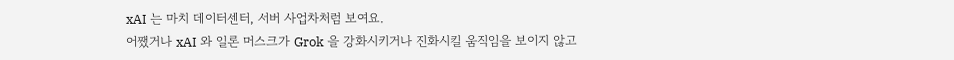xAI 는 마치 데이터센터, 서버 사업차처럼 보여요.
어쨌거나 xAI 와 일론 머스크가 Grok 을 강화시키거나 진화시킬 움직임을 보이지 않고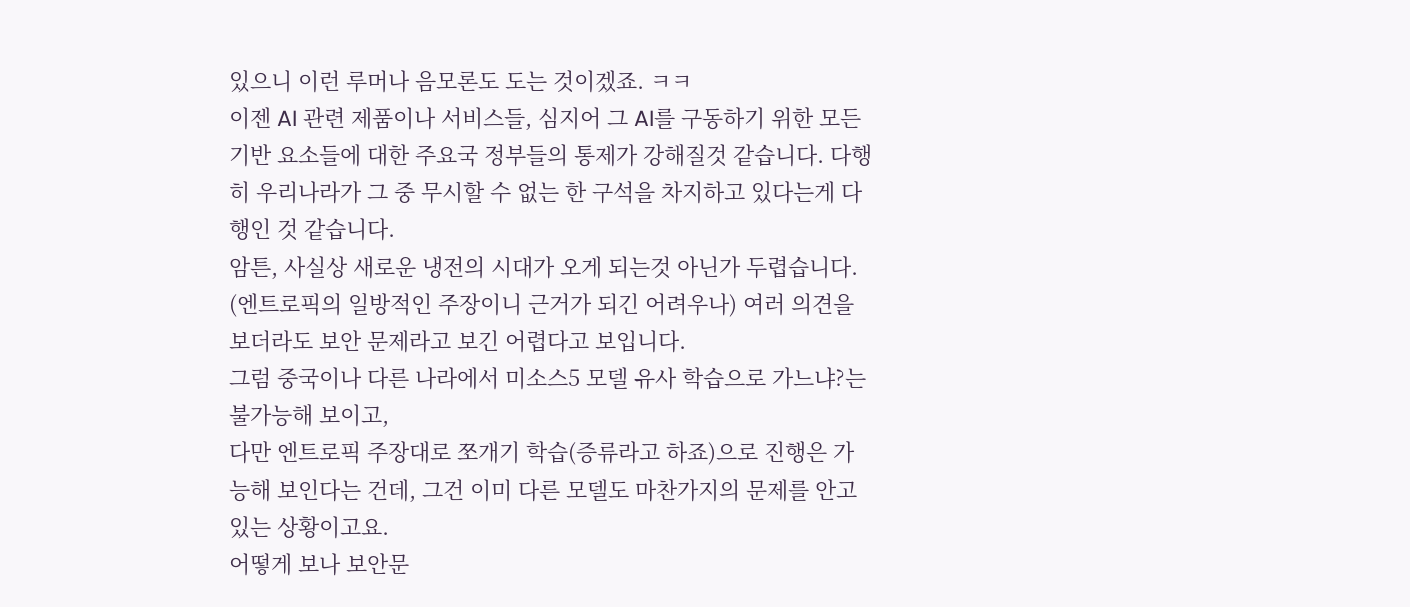있으니 이런 루머나 음모론도 도는 것이겠죠. ㅋㅋ
이젠 AI 관련 제품이나 서비스들, 심지어 그 AI를 구동하기 위한 모든 기반 요소들에 대한 주요국 정부들의 통제가 강해질것 같습니다. 다행히 우리나라가 그 중 무시할 수 없는 한 구석을 차지하고 있다는게 다행인 것 같습니다.
암튼, 사실상 새로운 냉전의 시대가 오게 되는것 아닌가 두렵습니다.
(엔트로픽의 일방적인 주장이니 근거가 되긴 어려우나) 여러 의견을 보더라도 보안 문제라고 보긴 어렵다고 보입니다.
그럼 중국이나 다른 나라에서 미소스5 모델 유사 학습으로 가느냐?는 불가능해 보이고,
다만 엔트로픽 주장대로 쪼개기 학습(증류라고 하죠)으로 진행은 가능해 보인다는 건데, 그건 이미 다른 모델도 마찬가지의 문제를 안고 있는 상황이고요.
어떻게 보나 보안문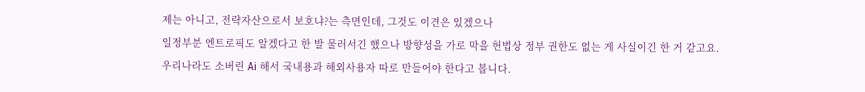제는 아니고, 전략자산으로서 보호냐?는 측면인데, 그것도 이견은 있겠으나
일정부분 엔트로픽도 알겠다고 한 발 물러서긴 했으나 방향성을 가로 막을 헌법상 정부 권한도 없는 게 사실이긴 한 거 같고요.
우리나라도 소버린 Ai 해서 국내용과 해외사용자 따로 만들어야 한다고 봅니다.